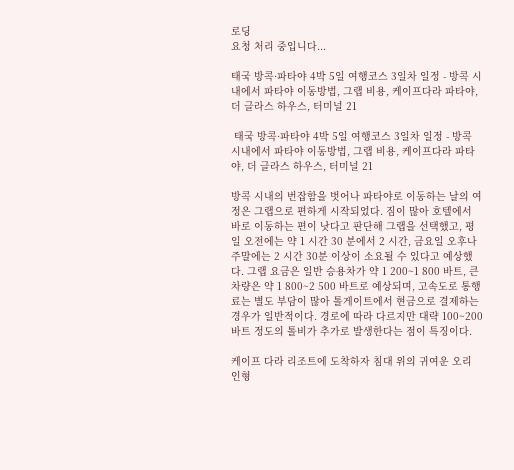로딩
요청 처리 중입니다...

태국 방콕·파타야 4박 5일 여행코스 3일차 일정 - 방콕 시내에서 파타야 이동방법, 그랩 비용, 케이프다라 파타야, 더 글라스 하우스, 터미널 21

 태국 방콕·파타야 4박 5일 여행코스 3일차 일정 - 방콕 시내에서 파타야 이동방법, 그랩 비용, 케이프다라 파타야, 더 글라스 하우스, 터미널 21

방콕 시내의 번잡함을 벗어나 파타야로 이동하는 날의 여정은 그랩으로 편하게 시작되었다. 짐이 많아 호텔에서 바로 이동하는 편이 낫다고 판단해 그랩을 선택했고, 평일 오전에는 약 1 시간 30 분에서 2 시간, 금요일 오후나 주말에는 2 시간 30분 이상이 소요될 수 있다고 예상했다. 그랩 요금은 일반 승용차가 약 1 200~1 800 바트, 큰 차량은 약 1 800~2 500 바트로 예상되며, 고속도로 통행료는 별도 부담이 많아 톨게이트에서 현금으로 결제하는 경우가 일반적이다. 경로에 따라 다르지만 대략 100~200 바트 정도의 톨비가 추가로 발생한다는 점이 특징이다.

케이프 다라 리조트에 도착하자 침대 위의 귀여운 오리 인형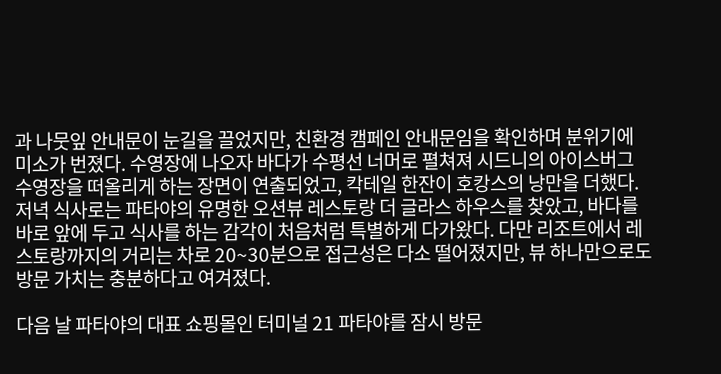과 나뭇잎 안내문이 눈길을 끌었지만, 친환경 캠페인 안내문임을 확인하며 분위기에 미소가 번졌다. 수영장에 나오자 바다가 수평선 너머로 펼쳐져 시드니의 아이스버그 수영장을 떠올리게 하는 장면이 연출되었고, 칵테일 한잔이 호캉스의 낭만을 더했다. 저녁 식사로는 파타야의 유명한 오션뷰 레스토랑 더 글라스 하우스를 찾았고, 바다를 바로 앞에 두고 식사를 하는 감각이 처음처럼 특별하게 다가왔다. 다만 리조트에서 레스토랑까지의 거리는 차로 20~30분으로 접근성은 다소 떨어졌지만, 뷰 하나만으로도 방문 가치는 충분하다고 여겨졌다.

다음 날 파타야의 대표 쇼핑몰인 터미널 21 파타야를 잠시 방문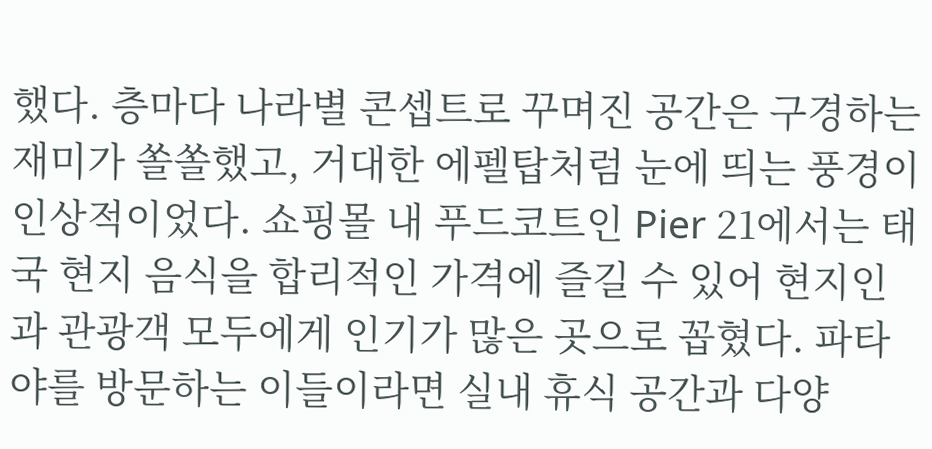했다. 층마다 나라별 콘셉트로 꾸며진 공간은 구경하는 재미가 쏠쏠했고, 거대한 에펠탑처럼 눈에 띄는 풍경이 인상적이었다. 쇼핑몰 내 푸드코트인 Pier 21에서는 태국 현지 음식을 합리적인 가격에 즐길 수 있어 현지인과 관광객 모두에게 인기가 많은 곳으로 꼽혔다. 파타야를 방문하는 이들이라면 실내 휴식 공간과 다양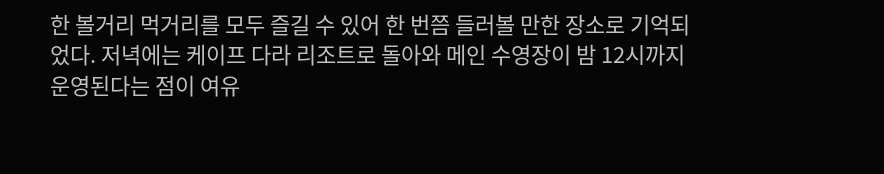한 볼거리 먹거리를 모두 즐길 수 있어 한 번쯤 들러볼 만한 장소로 기억되었다. 저녁에는 케이프 다라 리조트로 돌아와 메인 수영장이 밤 12시까지 운영된다는 점이 여유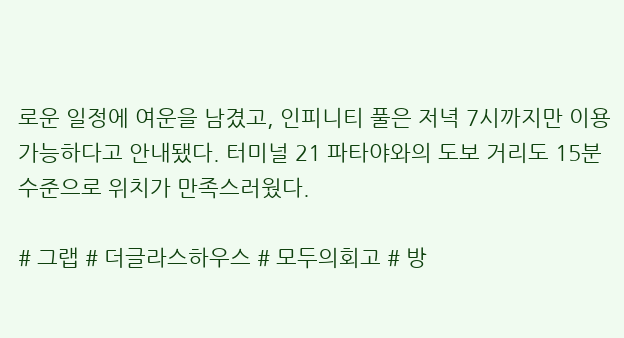로운 일정에 여운을 남겼고, 인피니티 풀은 저녁 7시까지만 이용 가능하다고 안내됐다. 터미널 21 파타야와의 도보 거리도 15분 수준으로 위치가 만족스러웠다.

# 그랩 # 더글라스하우스 # 모두의회고 # 방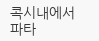콕시내에서파타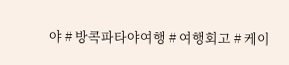야 # 방콕파타야여행 # 여행회고 # 케이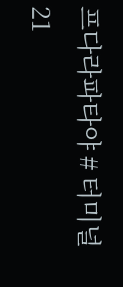프다라파타야 # 터미널21